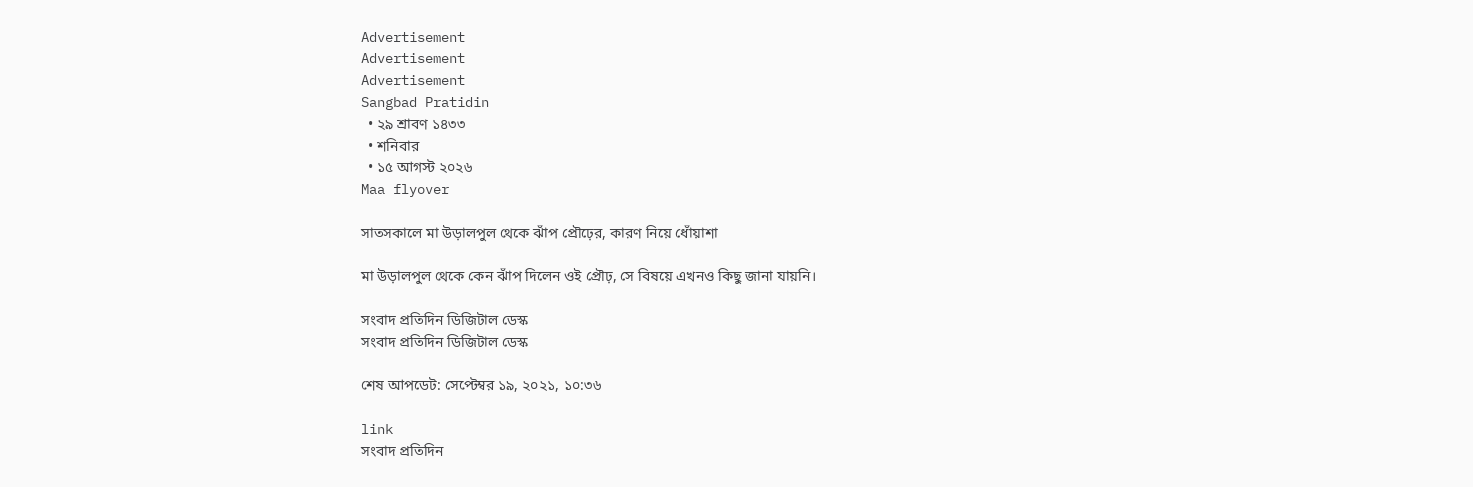Advertisement
Advertisement
Advertisement
Sangbad Pratidin
  • ২৯ শ্রাবণ ১৪৩৩
  • শনিবার
  • ১৫ আগস্ট ২০২৬
Maa flyover

সাতসকালে মা উড়ালপুল থেকে ঝাঁপ প্রৌঢ়ের, কারণ নিয়ে ধোঁয়াশা

মা উড়ালপুল থেকে কেন ঝাঁপ দিলেন ওই প্রৌঢ়, সে বিষয়ে এখনও কিছু জানা যায়নি।

সংবাদ প্রতিদিন ডিজিটাল ডেস্ক
সংবাদ প্রতিদিন ডিজিটাল ডেস্ক

শেষ আপডেট: সেপ্টেম্বর ১৯, ২০২১, ১০:৩৬

link
সংবাদ প্রতিদিন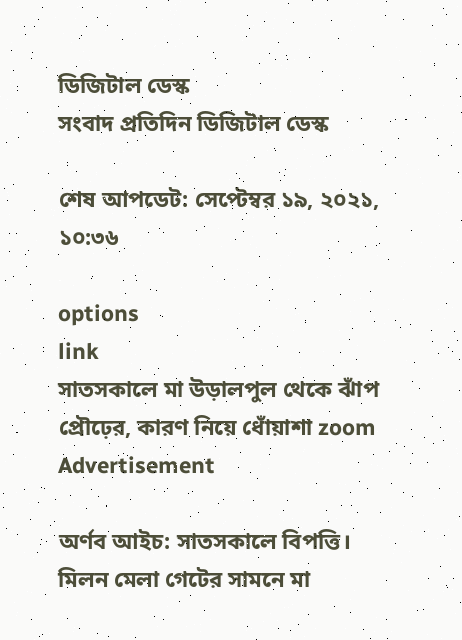ডিজিটাল ডেস্ক
সংবাদ প্রতিদিন ডিজিটাল ডেস্ক

শেষ আপডেট: সেপ্টেম্বর ১৯, ২০২১, ১০:৩৬

options
link
সাতসকালে মা উড়ালপুল থেকে ঝাঁপ প্রৌঢ়ের, কারণ নিয়ে ধোঁয়াশা zoom
Advertisement

অর্ণব আইচ: সাতসকালে বিপত্তি। মিলন মেলা গেটের সামনে মা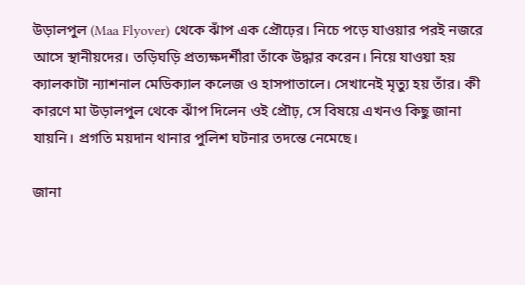উড়ালপুল (Maa Flyover) থেকে ঝাঁপ এক প্রৌঢ়ের। নিচে পড়ে যাওয়ার পরই নজরে আসে স্থানীয়দের। তড়িঘড়ি প্রত্যক্ষদর্শীরা তাঁকে উদ্ধার করেন। নিয়ে যাওয়া হয় ক্যালকাটা ন্যাশনাল মেডিক্যাল কলেজ ও হাসপাতালে। সেখানেই মৃত্যু হয় তাঁর। কী কারণে মা উড়ালপুল থেকে ঝাঁপ দিলেন ওই প্রৌঢ়, সে বিষয়ে এখনও কিছু জানা যায়নি। প্রগতি ময়দান থানার পুলিশ ঘটনার তদন্তে নেমেছে।

জানা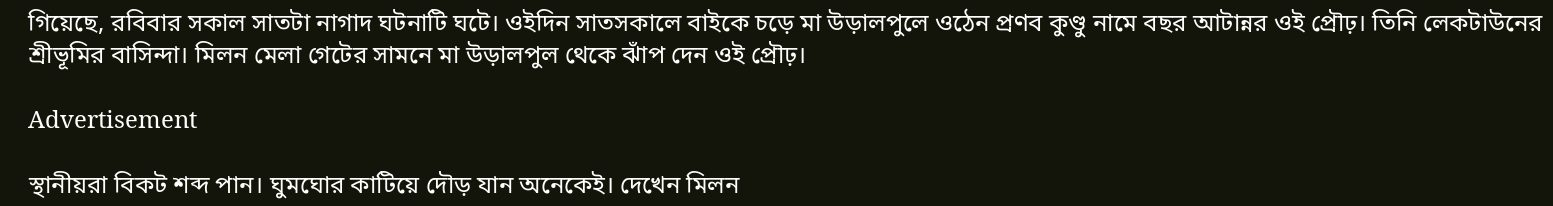গিয়েছে, রবিবার সকাল সাতটা নাগাদ ঘটনাটি ঘটে। ওইদিন সাতসকালে বাইকে চড়ে মা উড়ালপুলে ওঠেন প্রণব কুণ্ডু নামে বছর আটান্নর ওই প্রৌঢ়। তিনি লেকটাউনের শ্রীভূমির বাসিন্দা। মিলন মেলা গেটের সামনে মা উড়ালপুল থেকে ঝাঁপ দেন ওই প্রৌঢ়।

Advertisement

স্থানীয়রা বিকট শব্দ পান। ঘুমঘোর কাটিয়ে দৌড় যান অনেকেই। দেখেন মিলন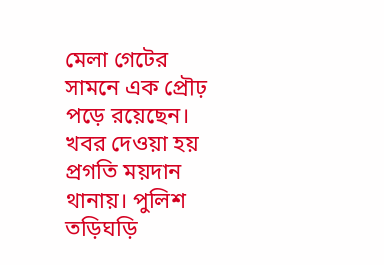মেলা গেটের সামনে এক প্রৌঢ় পড়ে রয়েছেন। খবর দেওয়া হয় প্রগতি ময়দান থানায়। পুলিশ তড়িঘড়ি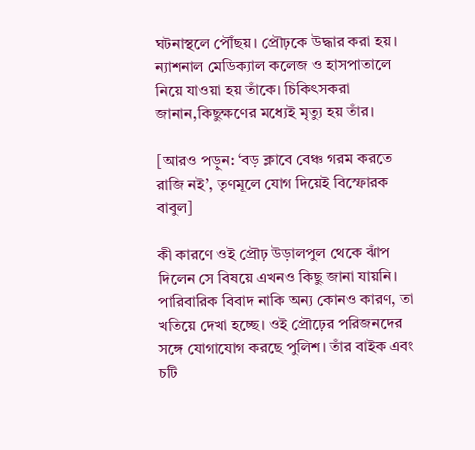ঘটনাস্থলে পৌঁছয়। প্রৌঢ়কে উদ্ধার করা হয়। ন্যাশনাল মেডিক্যাল কলেজ ও হাসপাতালে নিয়ে যাওয়া হয় তাঁকে। চিকিৎসকরা জানান,কিছুক্ষণের মধ্যেই মৃত্যু হয় তাঁর।

[আরও পড়ুন: ‘বড় ক্লাবে বেঞ্চ গরম করতে রাজি নই’, তৃণমূলে যোগ দিয়েই বিস্ফোরক বাবুল]

কী কারণে ওই প্রৌঢ় উড়ালপুল থেকে ঝাঁপ দিলেন সে বিষয়ে এখনও কিছু জানা যায়নি। পারিবারিক বিবাদ নাকি অন্য কোনও কারণ, তা খতিয়ে দেখা হচ্ছে। ওই প্রৌঢ়ের পরিজনদের সঙ্গে যোগাযোগ করছে পুলিশ। তাঁর বাইক এবং চটি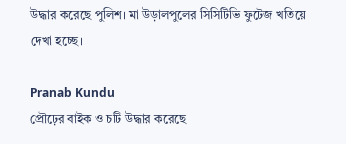উদ্ধার করেছে পুলিশ। মা উড়ালপুলের সিসিটিভি ফুটেজ খতিয়ে দেখা হচ্ছে।

Pranab Kundu
প্রৌঢ়ের বাইক ও চটি উদ্ধার করেছে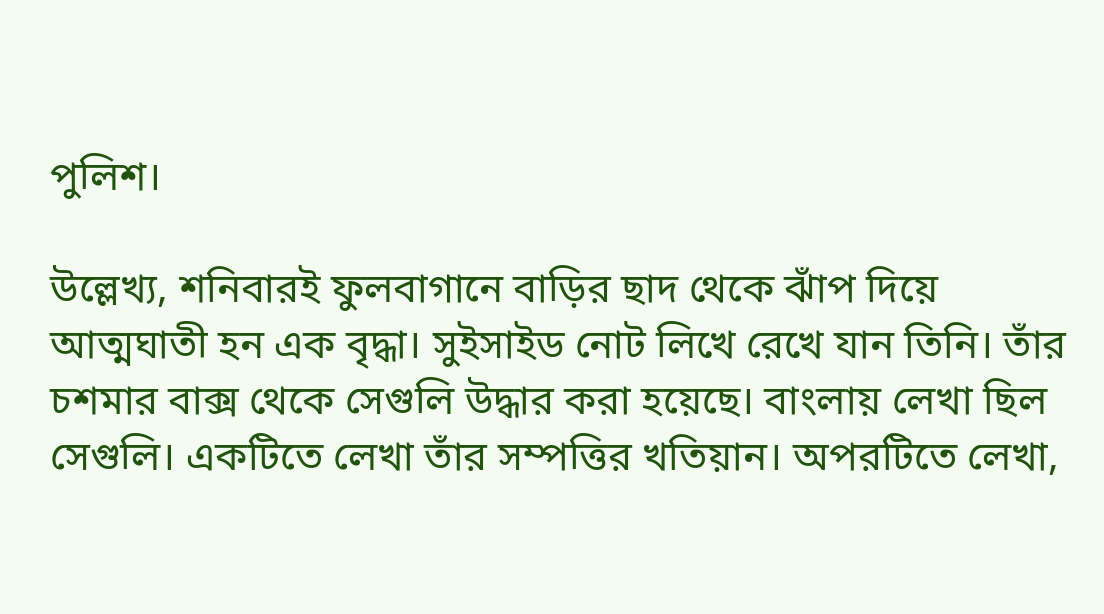পুলিশ।

উল্লেখ্য, শনিবারই ফুলবাগানে বাড়ির ছাদ থেকে ঝাঁপ দিয়ে আত্মঘাতী হন এক বৃদ্ধা। সুইসাইড নোট লিখে রেখে যান তিনি। তাঁর চশমার বাক্স থেকে সেগুলি উদ্ধার করা হয়েছে। বাংলায় লেখা ছিল সেগুলি। একটিতে লেখা তাঁর সম্পত্তির খতিয়ান। অপরটিতে লেখা,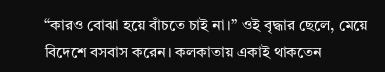“কারও বোঝা হয়ে বাঁচতে চাই না।” ওই বৃদ্ধার ছেলে, মেয়ে বিদেশে বসবাস করেন। কলকাতায় একাই থাকতেন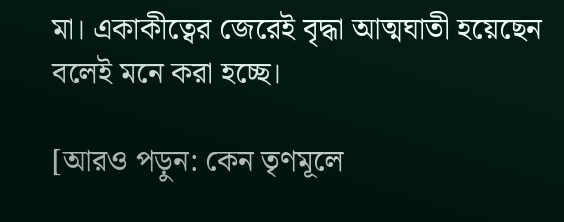মা। একাকীত্বের জেরেই বৃদ্ধা আত্মঘাতী হয়েছেন বলেই মনে করা হচ্ছে।

[আরও পড়ুন: কেন তৃণমূলে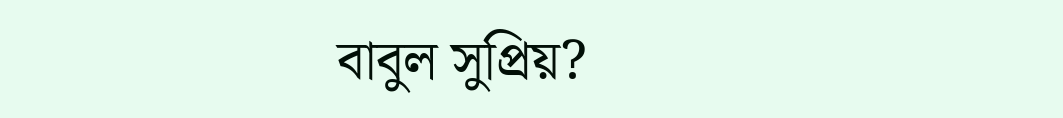বাবুল সুপ্রিয়?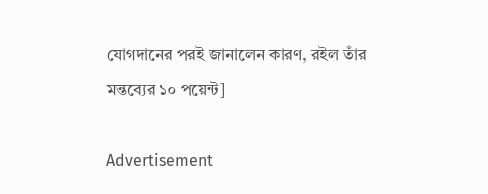যোগদানের পরই জানালেন কারণ, রইল তাঁর মন্তব্যের ১০ পয়েন্ট]

Advertisement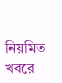নিয়মিত খবরে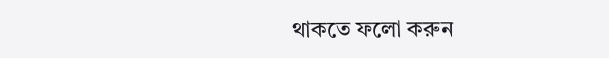থাকতে ফলো করুন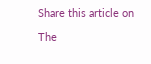Share this article on

The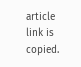article link is copied.